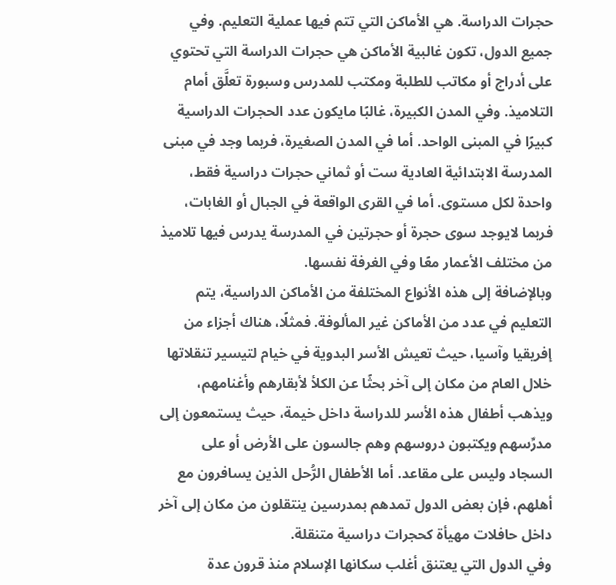حجرات الدراسة. هي الأماكن التي تتم فيها عملية التعليم. وفي جميع الدول، تكون غالبية الأماكن هي حجرات الدراسة التي تحتوي على أدراج أو مكاتب للطلبة ومكتب للمدرس وسبورة تعلَّق أمام التلاميذ. وفي المدن الكبيرة، غالبًا مايكون عدد الحجرات الدراسية كبيرًا في المبنى الواحد. أما في المدن الصغيرة، فربما وجد في مبنى المدرسة الابتدائية العادية ست أو ثماني حجرات دراسية فقط، واحدة لكل مستوى. أما في القرى الواقعة في الجبال أو الغابات، فربما لايوجد سوى حجرة أو حجرتين في المدرسة يدرس فيها تلاميذ من مختلف الأعمار معًا وفي الغرفة نفسها.
وبالإضافة إلى هذه الأنواع المختلفة من الأماكن الدراسية، يتم التعليم في عدد من الأماكن غير المألوفة. فمثلًا، هناك أجزاء من إفريقيا وآسيا، حيث تعيش الأسر البدوية في خيام لتيسير تنقلاتها خلال العام من مكان إلى آخر بحثًا عن الكلأ لأبقارهم وأغنامهم، ويذهب أطفال هذه الأسر للدراسة داخل خيمة، حيث يستمعون إلى مدرِّسهم ويكتبون دروسهم وهم جالسون على الأرض أو على السجاد وليس على مقاعد. أما الأطفال الرُّحل الذين يسافرون مع أهلهم، فإن بعض الدول تمدهم بمدرسين ينتقلون من مكان إلى آخر داخل حافلات مهيأة كحجرات دراسية متنقلة.
وفي الدول التي يعتنق أغلب سكانها الإسلام منذ قرون عدة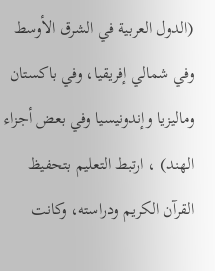(الدول العربية في الشرق الأوسط وفي شمالي إفريقيا، وفي باكستان وماليزيا وإندونيسيا وفي بعض أجزاء الهند) ، ارتبط التعليم بتحفيظ القرآن الكريم ودراسته، وكانت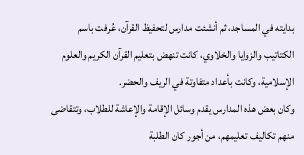بدايته في المساجد، ثم أنشئت مدارس لتحفيظ القرآن، عُرفت باسم الكتاتيب والزوايا والخلاوي، كانت تنهض بتعليم القرآن الكريم والعلوم الإسلامية، وكانت بأعداد متفاوتة في الريف والحضر.
وكان بعض هذه المدارس يقدم وسائل الإقامة والإعاشة للطلاب، وتتقاضى منهم تكاليف تعليمهم، من أجور كان الطلبة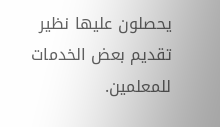يحصلون عليها نظير تقديم بعض الخدمات للمعلمين.